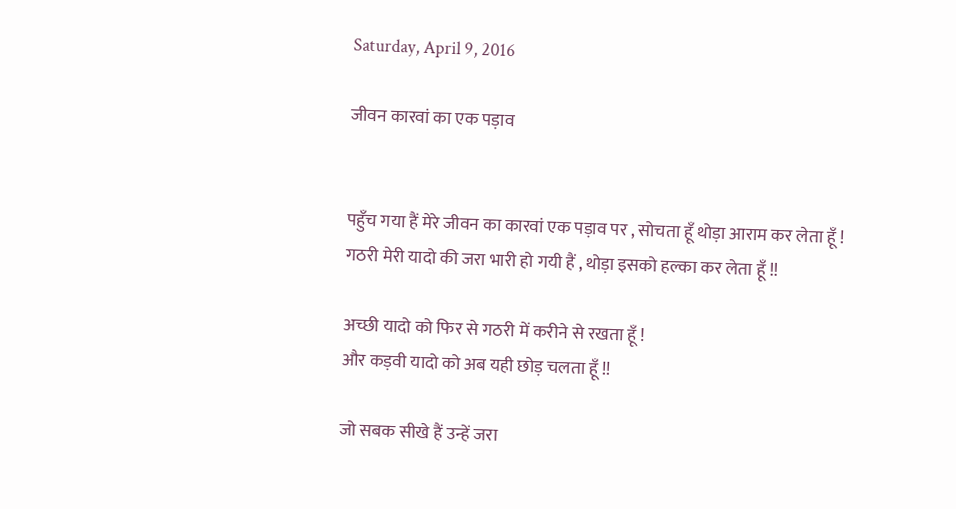Saturday, April 9, 2016

जीवन कारवां का एक पड़ाव


पहुँच गया हैं मेरे जीवन का कारवां एक पड़ाव पर , सोचता हूँ थोड़ा आराम कर लेता हूँ !
गठरी मेरी यादो की जरा भारी हो गयी हैं , थोड़ा इसको हल्का कर लेता हूँ !!

अच्छी यादो को फिर से गठरी में करीने से रखता हूँ !
और कड़वी यादो को अब यही छोड़ चलता हूँ !!

जो सबक सीखे हैं उन्हें जरा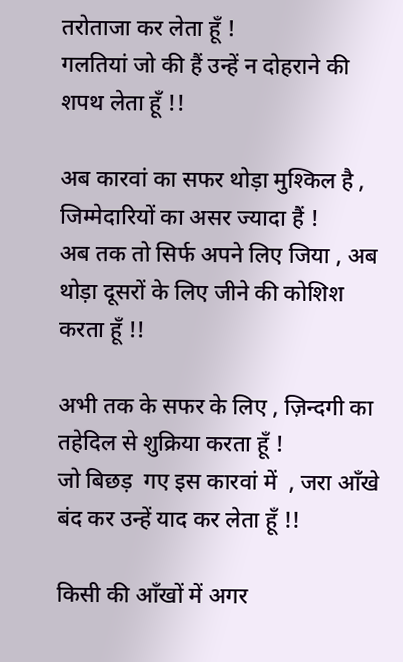तरोताजा कर लेता हूँ !
गलतियां जो की हैं उन्हें न दोहराने की शपथ लेता हूँ !!

अब कारवां का सफर थोड़ा मुश्किल है , जिम्मेदारियों का असर ज्यादा हैं !
अब तक तो सिर्फ अपने लिए जिया , अब थोड़ा दूसरों के लिए जीने की कोशिश करता हूँ !!

अभी तक के सफर के लिए , ज़िन्दगी का तहेदिल से शुक्रिया करता हूँ !
जो बिछड़  गए इस कारवां में  , जरा आँखे बंद कर उन्हें याद कर लेता हूँ !!

किसी की आँखों में अगर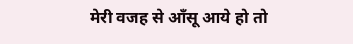मेरी वजह से आँसू आये हो तो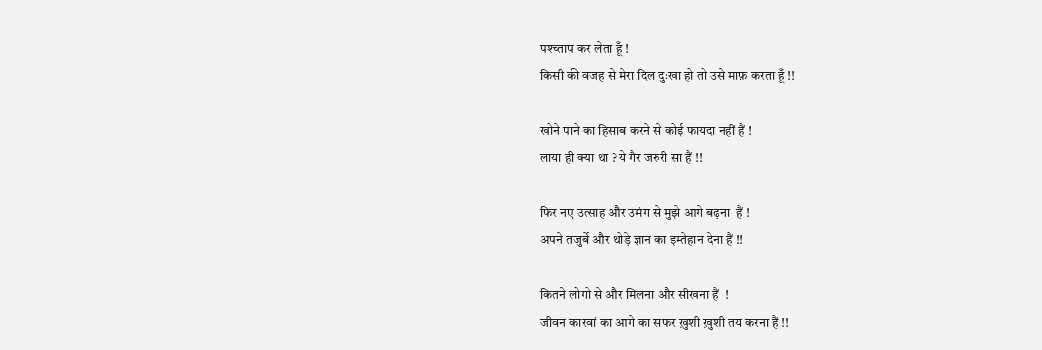पश्च्ताप कर लेता हूँ !
किसी की वजह से मेरा दिल दुःखा हो तो उसे माफ़ करता हूँ !!

खोने पाने का हिसाब करने से कोई फायदा नहीं हैं !
लाया ही क्या था ? ये गैर जरुरी सा हैं !!

फिर नए उत्साह और उमंग से मुझे आगे बढ़ना  हैं !
अपने तजुर्बे और थोड़े ज्ञान का इम्तेहान देना हैं !!

कितने लोगो से और मिलना और सीखना हैं  !
जीवन कारवां का आगे का सफर ख़ुशी ख़ुशी तय करना हैं !!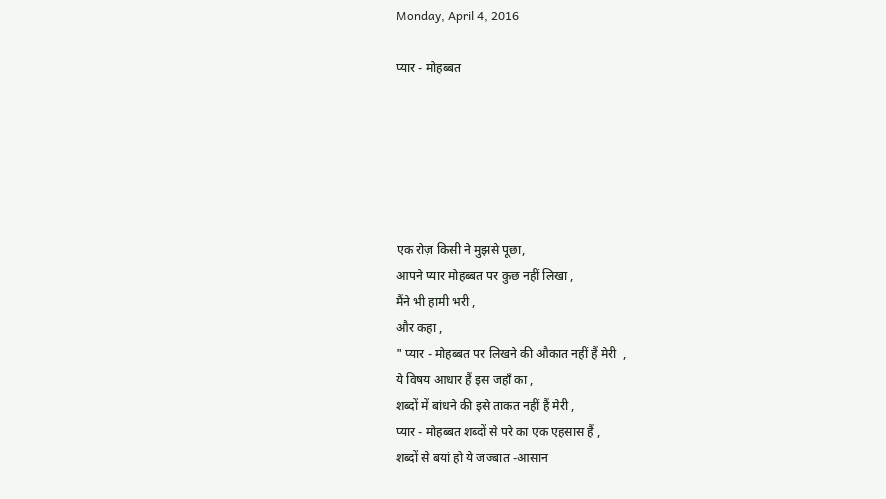Monday, April 4, 2016

प्यार - मोहब्बत






एक रोज़ किसी ने मुझसे पूछा,
आपने प्यार मोहब्बत पर कुछ नहीं लिखा ,
मैंने भी हामी भरी ,
और कहा ,
" प्यार - मोहब्बत पर लिखने की औकात नहीं हैं मेरी  ,
ये विषय आधार हैं इस जहाँ का ,
शब्दों में बांधने की इसे ताकत नहीं हैं मेरी ,
प्यार - मोहब्बत शब्दों से परे का एक एहसास हैं ,
शब्दों से बयां हो ये जज्बात -आसान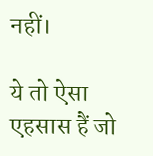नहीं।

ये तो ऐसा एहसास हैं जो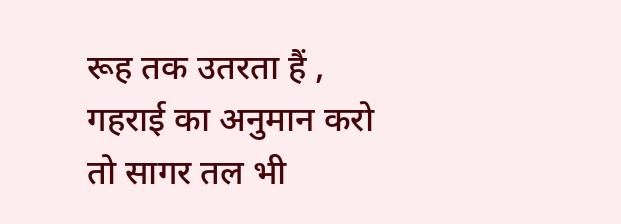रूह तक उतरता हैं ,
गहराई का अनुमान करो  तो सागर तल भी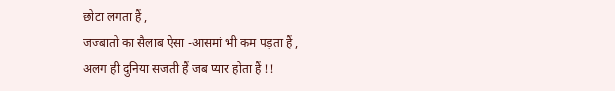छोटा लगता हैं ,
जज्बातो का सैलाब ऐसा -आसमां भी कम पड़ता हैं ,
अलग ही दुनिया सजती हैं जब प्यार होता हैं !!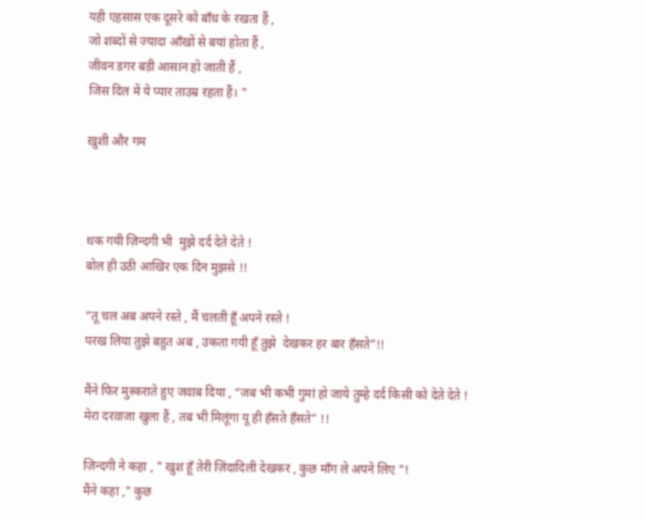यही एहसास एक दूसरे को बाँध के रखता हैं ,
जो शब्दों से ज्यादा आँखों से बयां होता हैं ,
जीवन डगर बड़ी आसान हो जाती हैं ,
जिस दिल में ये प्यार ताउम्र रहता हैं। "

ख़ुशी और गम



थक गयी ज़िन्दगी भी  मुझे दर्द देते देते !
बोल ही उठी आखिर एक दिन मुझसे !!

“तू चल अब अपने रस्ते , मैं चलती हूँ अपने रस्ते !
परख लिया तुझे बहुत अब , उकता गयी हूँ तुझे  देखकर हर बार हँसते”!!

मैंने फिर मुस्कराते हुए जवाब दिया , “जब भी कभी गुमां हो जाये तुम्हे दर्द किसी को देते देते !
मेरा दरवाजा खुला हैं , तब भी मिलूंगा यू ही हँसते हँसते” !!

ज़िन्दगी ने कहा , " खुश हूँ तेरी ज़िंदादिली देखकर , कुछ माँग ले अपने लिए "!
मैंने कहा ," कुछ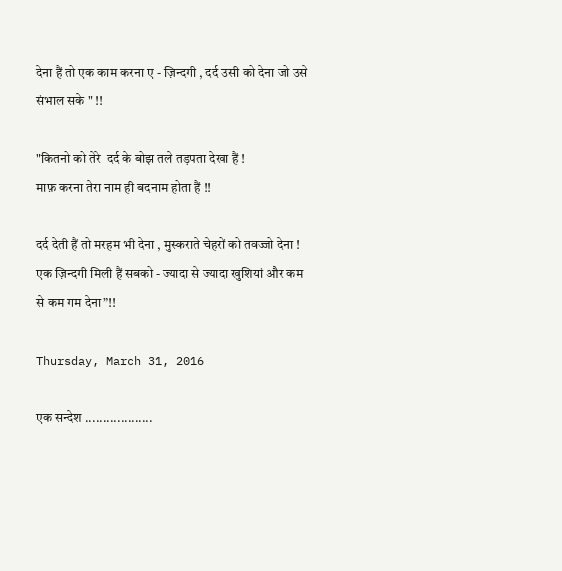देना हैं तो एक काम करना ए - ज़िन्दगी , दर्द उसी को देना जो उसे संभाल सके " !!

"कितनो को तेरे  दर्द के बोझ तले तड़पता देखा हैं !
माफ़ करना तेरा नाम ही बदनाम होता हैं !!

दर्द देती हैं तो मरहम भी देना , मुस्कराते चेहरों को तवज्जो देना !
एक ज़िन्दगी मिली हैं सबको - ज्यादा से ज्यादा खुशियां और कम से कम गम देना”!!

Thursday, March 31, 2016

एक सन्देश ...................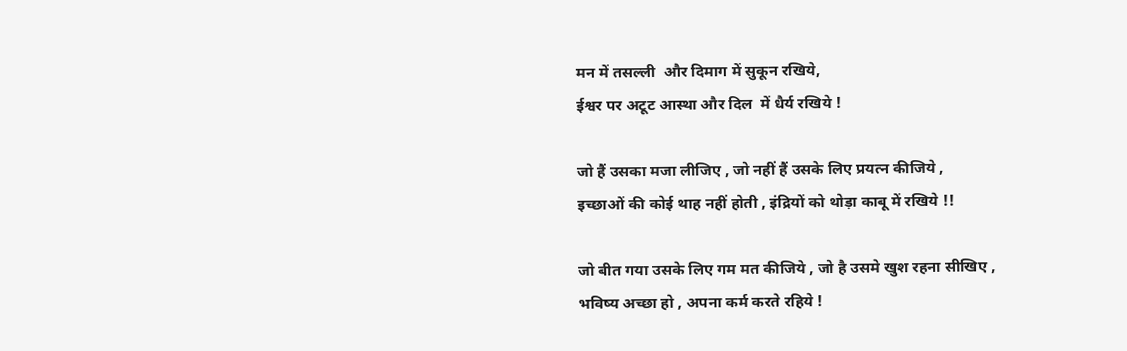मन में तसल्ली  और दिमाग में सुकून रखिये,
ईश्वर पर अटूट आस्था और दिल  में धैर्य रखिये !

जो हैं उसका मजा लीजिए , जो नहीं हैं उसके लिए प्रयत्न कीजिये ,
इच्छाओं की कोई थाह नहीं होती , इंद्रियों को थोड़ा काबू में रखिये !!

जो बीत गया उसके लिए गम मत कीजिये , जो है उसमे खुश रहना सीखिए ,
भविष्य अच्छा हो , अपना कर्म करते रहिये !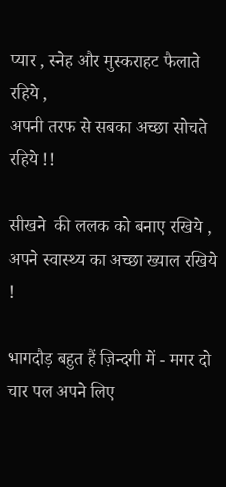प्यार , स्नेह और मुस्कराहट फैलाते रहिये ,
अपनी तरफ से सबका अच्छा सोचते रहिये !!

सीखने  की ललक को बनाए रखिये ,
अपने स्वास्थ्य का अच्छा ख्याल रखिये !

भागदौड़ बहुत हैं ज़िन्दगी में - मगर दो चार पल अपने लिए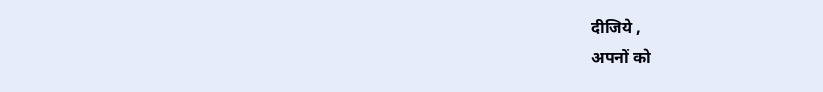दीजिये ,
अपनों को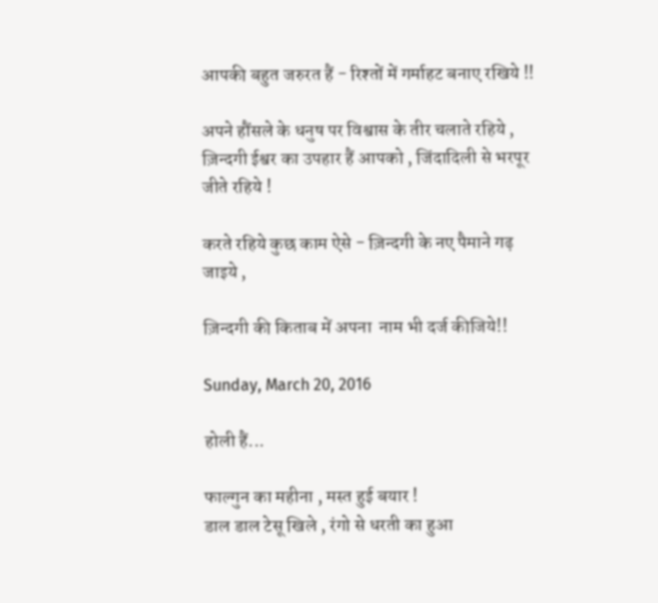आपकी बहुत जरुरत हैं - रिश्तों में गर्माहट बनाए रखिये !!

अपने हौंसले के धनुष पर विश्वास के तीर चलाते रहिये ,
ज़िन्दगी ईश्वर का उपहार हैं आपको , जिंदादिली से भरपूर जीते रहिये !

करते रहिये कुछ काम ऐसे - ज़िन्दगी के नए पैमाने गढ़ जाइये ,

ज़िन्दगी की किताब में अपना  नाम भी दर्ज कीजिये!!

Sunday, March 20, 2016

होली हैं...

फाल्गुन का महीना , मस्त हुई बयार !
डाल डाल टेसू खिले , रंगो से धरती का हुआ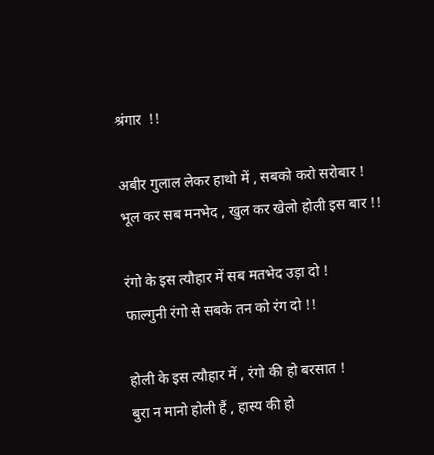श्रंगार  !!

अबीर गुलाल लेकर हाथो में , सबको करो सरोबार !
भूल कर सब मनभेद , खुल कर खेलो होली इस बार !!

रंगो के इस त्यौहार में सब मतभेद उड़ा दो !
फाल्गुनी रंगो से सबके तन को रंग दो !!

होली के इस त्यौहार में , रंगो की हो बरसात !
बुरा न मानो होली हैं , हास्य की हो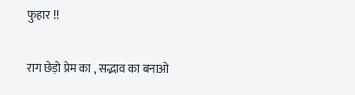फुहार !!

राग छेड़ो प्रेम का , सद्भाव का बनाओ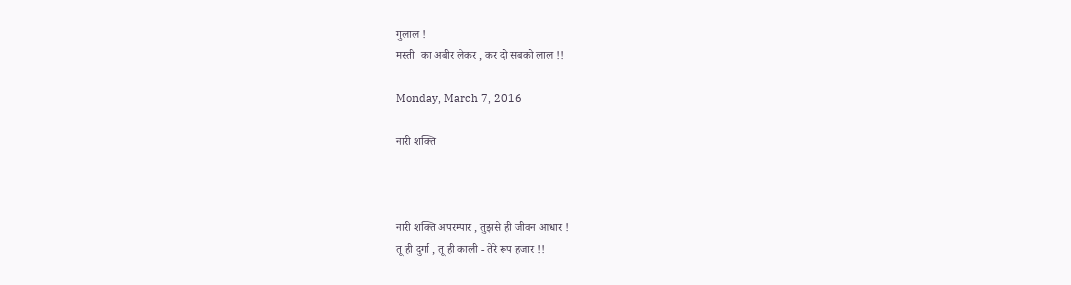गुलाल !
मस्ती  का अबीर लेकर , कर दो सबको लाल !!

Monday, March 7, 2016

नारी शक्ति



नारी शक्ति अपरम्पार , तुझसे ही जीवन आधार !
तू ही दुर्गा , तू ही काली - तेरे रूप हजार !!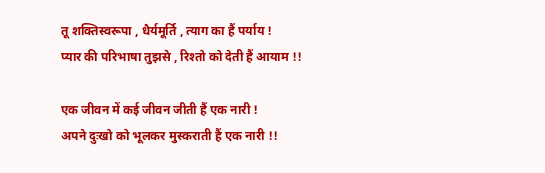तू शक्तिस्वरूपा , धैर्यमूर्ति , त्याग का हैं पर्याय !
प्यार की परिभाषा तुझसे , रिश्तो को देती हैं आयाम !!

एक जीवन में कई जीवन जीती हैं एक नारी !
अपने दुःखो को भूलकर मुस्कराती हैं एक नारी !!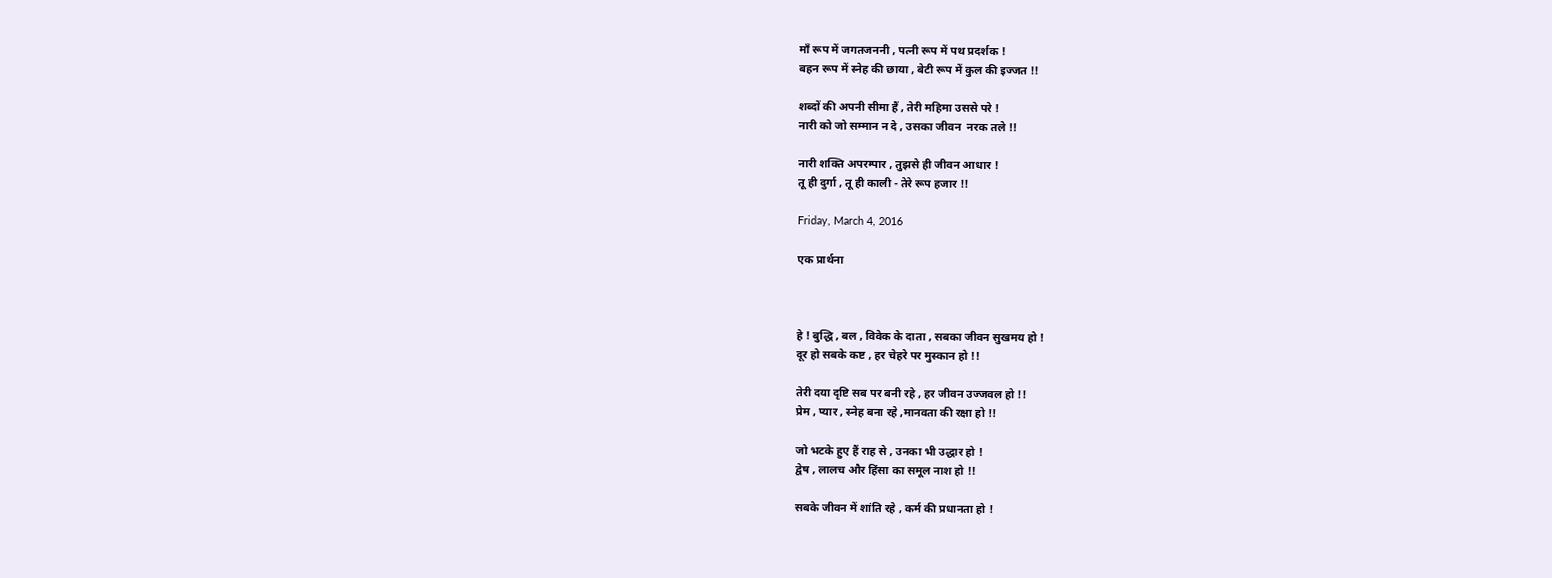माँ रूप में जगतजननी , पत्नी रूप में पथ प्रदर्शक !
बहन रूप में स्नेह की छाया , बेटी रूप में कुल की इज्जत !!

शब्दों की अपनी सीमा हैं , तेरी महिमा उससे परे !
नारी को जो सम्मान न दे , उसका जीवन  नरक तले !!

नारी शक्ति अपरम्पार , तुझसे ही जीवन आधार !
तू ही दुर्गा , तू ही काली - तेरे रूप हजार !!

Friday, March 4, 2016

एक प्रार्थना



हे ! बुद्धि , बल , विवेक के दाता , सबका जीवन सुखमय हो !
दूर हो सबके कष्ट , हर चेहरे पर मुस्कान हो !!

तेरी दया दृष्टि सब पर बनी रहे , हर जीवन उज्जवल हो !!
प्रेम , प्यार , स्नेह बना रहे ,मानवता की रक्षा हो !!

जो भटके हुए हैं राह से , उनका भी उद्धार हो !
द्वेष , लालच और हिंसा का समूल नाश हो !!

सबके जीवन में शांति रहे , कर्म की प्रधानता हो !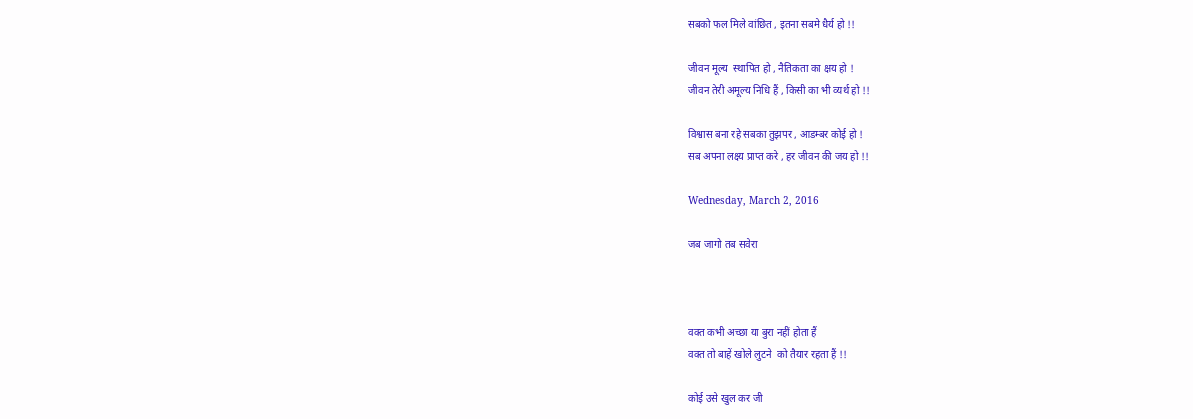सबको फल मिले वांछित , इतना सबमे धैर्य हो !!

जीवन मूल्य  स्थापित हो , नैतिकता का क्षय हो !
जीवन तेरी अमूल्य निधि हैं , किसी का भी व्यर्थ हो !!

विश्वास बना रहे सबका तुझपर , आडम्बर कोई हो !
सब अपना लक्ष्य प्राप्त करे , हर जीवन की जय हो !!

Wednesday, March 2, 2016

जब जागो तब सवेरा



वक्त कभी अच्छा या बुरा नहीं होता हैं
वक्त तो बाहें खोले लुटने  को तैयार रहता हैं !!

कोई उसे खुल कर जी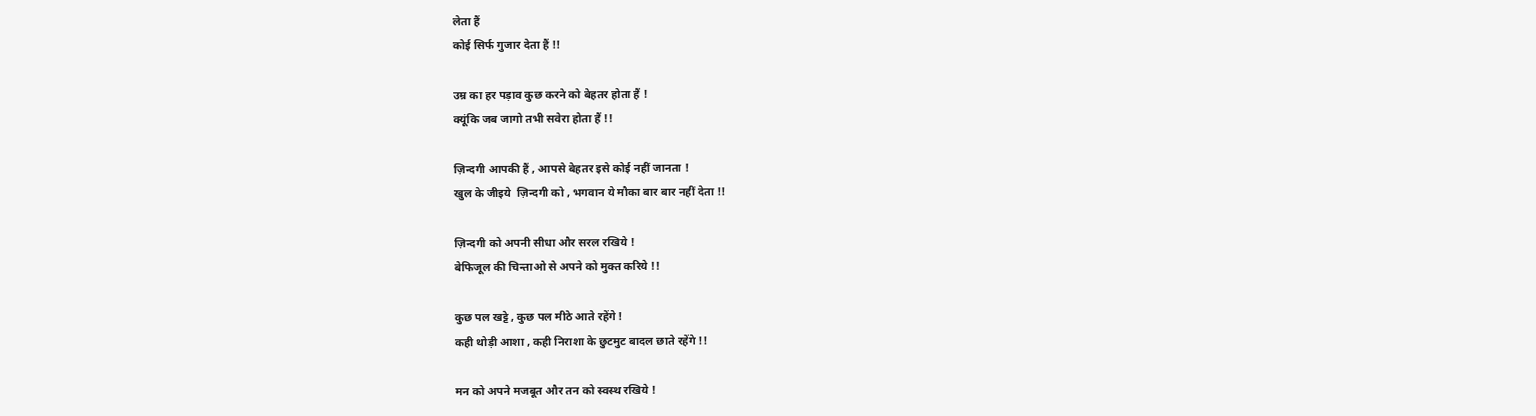लेता हैं
कोई सिर्फ गुजार देता हैं !!

उम्र का हर पड़ाव कुछ करने को बेहतर होता हैं !
क्यूंकि जब जागो तभी सवेरा होता हैं !!

ज़िन्दगी आपकी हैं , आपसे बेहतर इसे कोई नहीं जानता !
खुल के जीइये  ज़िन्दगी को , भगवान ये मौका बार बार नहीं देता !!

ज़िन्दगी को अपनी सीधा और सरल रखिये !
बेफिजूल की चिन्ताओ से अपने को मुक्त करिये !!

कुछ पल खट्टे , कुछ पल मीठे आते रहेंगे !
कही थोड़ी आशा , कही निराशा के छुटमुट बादल छाते रहेंगे !!

मन को अपने मजबूत और तन को स्वस्थ रखिये !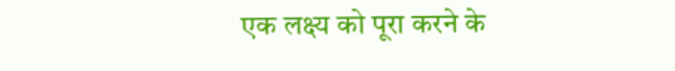एक लक्ष्य को पूरा करने के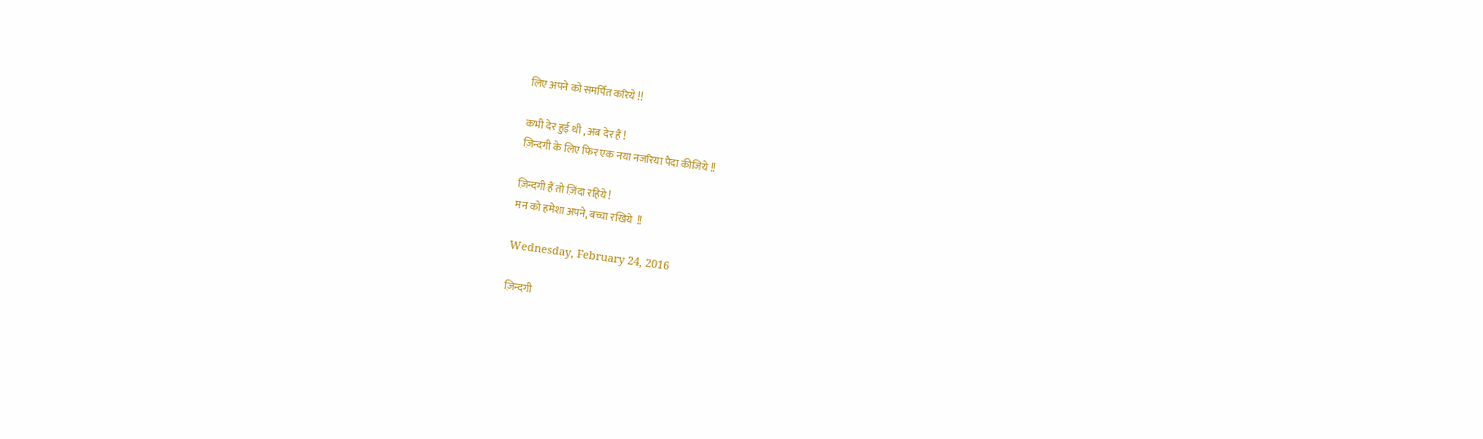लिए अपने को समर्पित करिये !!

कभी देर हुई थी , अब देर हैं !
ज़िन्दगी के लिए फिर एक नया नजरिया पैदा कीजिये !!

ज़िन्दगी हैं तो ज़िंदा रहिये !
मन को हमेशा अपने, बच्चा रखिये  !!

Wednesday, February 24, 2016

ज़िन्दगी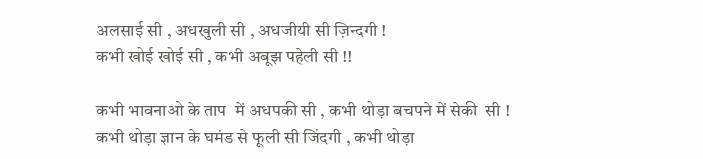अलसाई सी , अधखुली सी , अधजीयी सी ज़िन्दगी !
कभी खोई खोई सी , कभी अबूझ पहेली सी !!

कभी भावनाओ के ताप  में अधपकी सी , कभी थोड़ा बचपने में सेकी  सी !
कभी थोड़ा ज्ञान के घमंड से फूली सी जिंदगी , कभी थोड़ा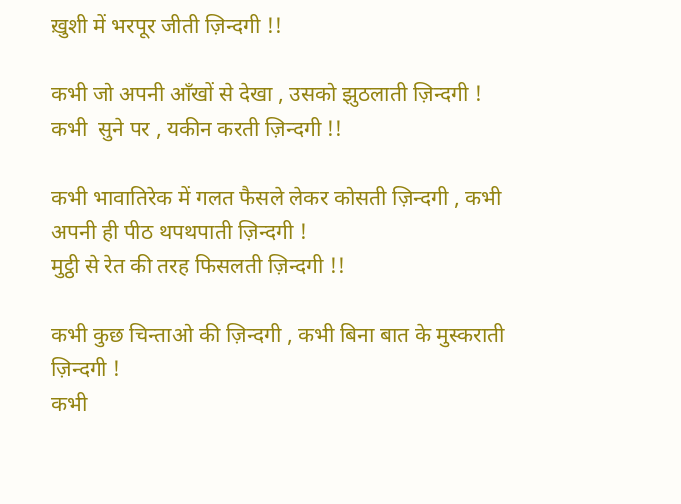ख़ुशी में भरपूर जीती ज़िन्दगी !!

कभी जो अपनी आँखों से देखा , उसको झुठलाती ज़िन्दगी !
कभी  सुने पर , यकीन करती ज़िन्दगी !!

कभी भावातिरेक में गलत फैसले लेकर कोसती ज़िन्दगी , कभी अपनी ही पीठ थपथपाती ज़िन्दगी !
मुट्ठी से रेत की तरह फिसलती ज़िन्दगी !!

कभी कुछ चिन्ताओ की ज़िन्दगी , कभी बिना बात के मुस्कराती ज़िन्दगी !
कभी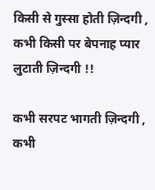किसी से गुस्सा होती ज़िन्दगी , कभी किसी पर बेपनाह प्यार लुटाती ज़िन्दगी !!

कभी सरपट भागती ज़िन्दगी , कभी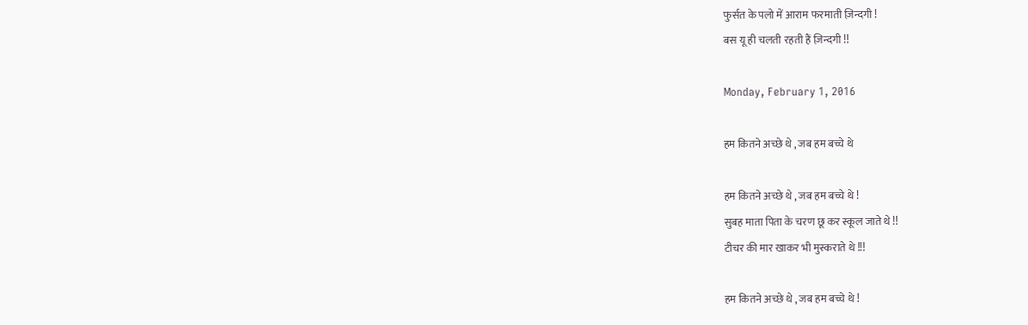फुर्सत के पलो में आराम फरमाती ज़िन्दगी !
बस यू ही चलती रहती हैं ज़िन्दगी !!

Monday, February 1, 2016

हम कितने अच्छे थे , जब हम बच्चे थे

हम कितने अच्छे थे , जब हम बच्चे थे !
सुबह माता पिता के चरण छू कर स्कूल जाते थे !!
टीचर की मार खाकर भी मुस्कराते थे !!!

हम कितने अच्छे थे , जब हम बच्चे थे !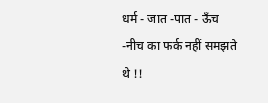धर्म - जात -पात - ऊँच -नीच का फर्क नहीं समझते थे !!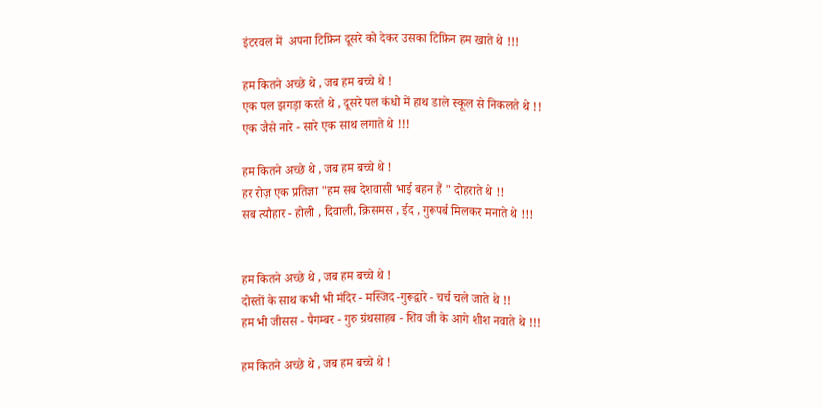इंटरवल में  अपना टिफ़िन दूसरे को देकर उसका टिफ़िन हम खाते थे !!!

हम कितने अच्छे थे , जब हम बच्चे थे !
एक पल झगड़ा करते थे , दूसरे पल कंधो में हाथ डाले स्कूल से निकलते थे !!
एक जैसे नारे - सारे एक साथ लगाते थे !!!

हम कितने अच्छे थे , जब हम बच्चे थे !
हर रोज़ एक प्रतिज्ञा "हम सब देशवासी भाई बहन हैं " दोहराते थे !!
सब त्यौहार - होली , दिवाली, क्रिसमस , ईद , गुरूपर्ब मिलकर मनाते थे !!!


हम कितने अच्छे थे , जब हम बच्चे थे !
दोस्तों के साथ कभी भी मंदिर - मस्जिद -गुरूद्वारे - चर्च चले जाते थे !!
हम भी जीसस - पैगम्बर - गुरु ग्रंथसाहब - शिव जी के आगे शीश नवाते थे !!!

हम कितने अच्छे थे , जब हम बच्चे थे !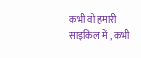कभी वो हमारी साइकिल में , कभी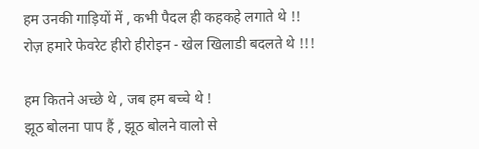हम उनकी गाड़ियों में , कभी पैदल ही कहकहे लगाते थे !!
रोज़ हमारे फेवरेट हीरो हीरोइन - खेल खिलाडी बदलते थे !!!

हम कितने अच्छे थे , जब हम बच्चे थे !
झूठ बोलना पाप हैं , झूठ बोलने वालो से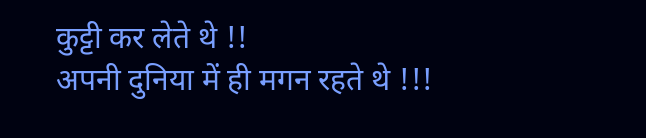कुट्टी कर लेते थे !!
अपनी दुनिया में ही मगन रहते थे !!!